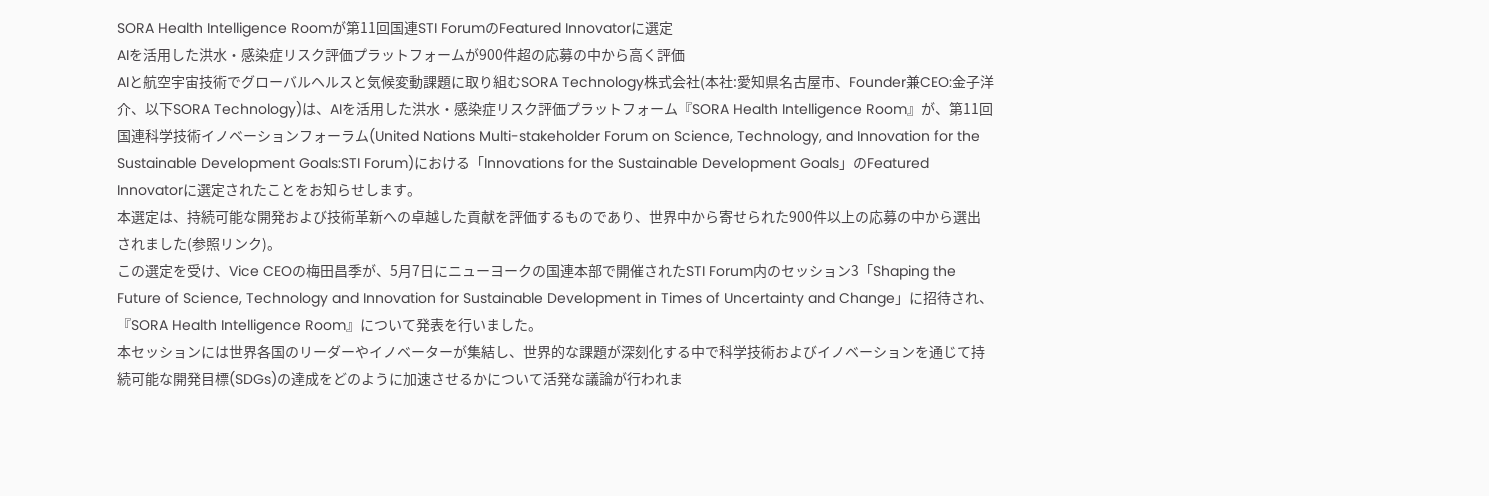SORA Health Intelligence Roomが第11回国連STI ForumのFeatured Innovatorに選定
AIを活用した洪水・感染症リスク評価プラットフォームが900件超の応募の中から高く評価
AIと航空宇宙技術でグローバルヘルスと気候変動課題に取り組むSORA Technology株式会社(本社:愛知県名古屋市、Founder兼CEO:金子洋介、以下SORA Technology)は、AIを活用した洪水・感染症リスク評価プラットフォーム『SORA Health Intelligence Room』が、第11回国連科学技術イノベーションフォーラム(United Nations Multi-stakeholder Forum on Science, Technology, and Innovation for the Sustainable Development Goals:STI Forum)における「Innovations for the Sustainable Development Goals」のFeatured Innovatorに選定されたことをお知らせします。
本選定は、持続可能な開発および技術革新への卓越した貢献を評価するものであり、世界中から寄せられた900件以上の応募の中から選出されました(参照リンク)。
この選定を受け、Vice CEOの梅田昌季が、5月7日にニューヨークの国連本部で開催されたSTI Forum内のセッション3「Shaping the Future of Science, Technology and Innovation for Sustainable Development in Times of Uncertainty and Change」に招待され、『SORA Health Intelligence Room』について発表を行いました。
本セッションには世界各国のリーダーやイノベーターが集結し、世界的な課題が深刻化する中で科学技術およびイノベーションを通じて持続可能な開発目標(SDGs)の達成をどのように加速させるかについて活発な議論が行われま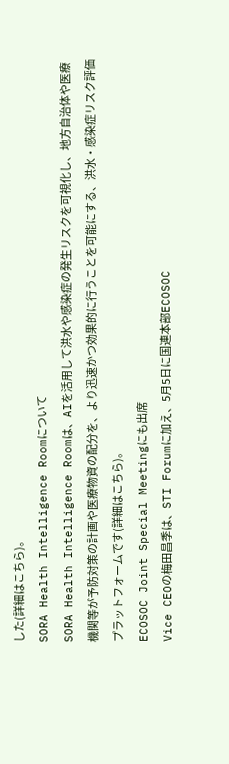した(詳細はこちら)。
SORA Health Intelligence Roomについて
SORA Health Intelligence Roomは、AIを活用して洪水や感染症の発生リスクを可視化し、地方自治体や医療機関等が予防対策の計画や医療物資の配分を、より迅速かつ効果的に行うことを可能にする、洪水・感染症リスク評価プラットフォームです(詳細はこちら)。
ECOSOC Joint Special Meetingにも出席
Vice CEOの梅田昌季は、STI Forumに加え、5月5日に国連本部ECOSOC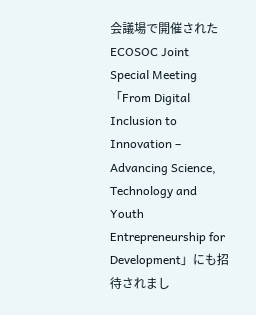会議場で開催されたECOSOC Joint Special Meeting「From Digital Inclusion to Innovation – Advancing Science, Technology and Youth Entrepreneurship for Development」にも招待されまし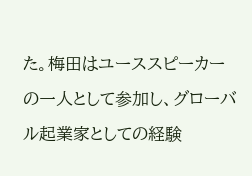た。梅田はユーススピーカーの一人として参加し、グローバル起業家としての経験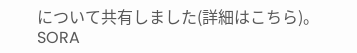について共有しました(詳細はこちら)。
SORA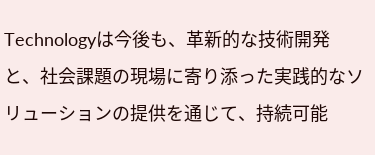Technologyは今後も、革新的な技術開発と、社会課題の現場に寄り添った実践的なソリューションの提供を通じて、持続可能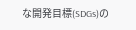な開発目標(SDGs)の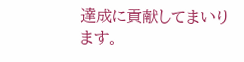達成に貢献してまいります。